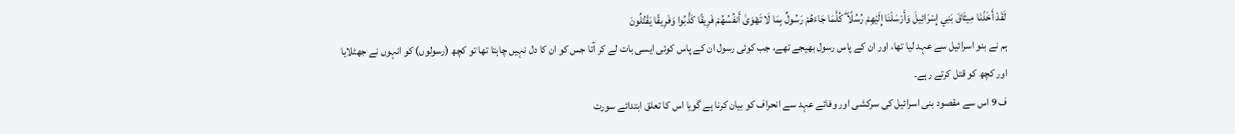لَقَدْ أَخَذْنَا مِيثَاقَ بَنِي إِسْرَائِيلَ وَأَرْسَلْنَا إِلَيْهِمْ رُسُلًا ۖ كُلَّمَا جَاءَهُمْ رَسُولٌ بِمَا لَا تَهْوَىٰ أَنفُسُهُمْ فَرِيقًا كَذَّبُوا وَفَرِيقًا يَقْتُلُونَ
ہم نے بنو اسرائیل سے عہد لیا تھا، اور ان کے پاس رسول بھیجے تھے، جب کوئی رسول ان کے پاس کوئی ایسی بات لے کر آتا جس کو ان کا دل نہیں چاہتا تھا تو کچھ (رسولوں) کو انہوں نے جھٹلایا اور کچھ کو قتل کرتے رہے۔
ف 9 اس سے مقصود بنی اسرائیل کی سرکشی اور وفائے عہد سے انحراف کو بیان کرنا ہے گویا اس کا تعلق ابتدائے سورت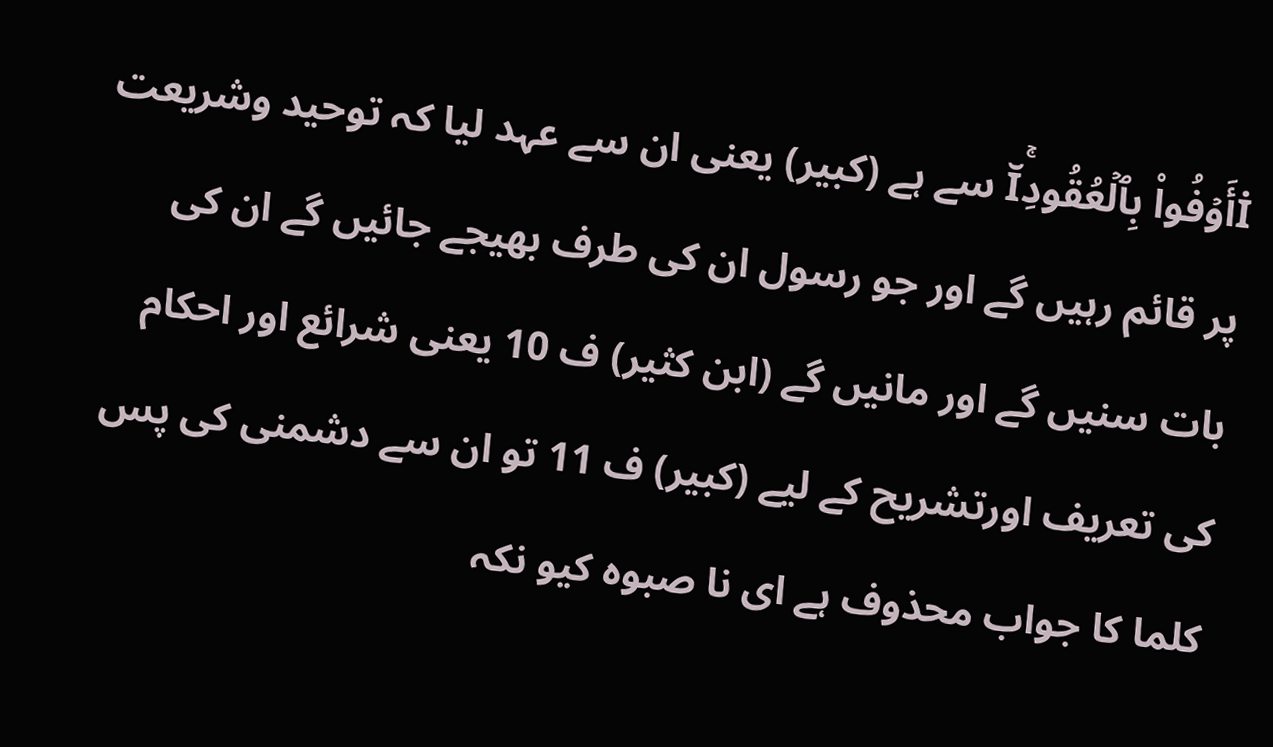İأَوۡفُواْ بِٱلۡعُقُودِۚĬ سے ہے (کبیر) یعنی ان سے عہد لیا کہ توحید وشریعت پر قائم رہیں گے اور جو رسول ان کی طرف بھیجے جائیں گے ان کی بات سنیں گے اور مانیں گے (ابن کثیر) ف 10 یعنی شرائع اور احکام کی تعریف اورتشریح کے لیے (کبیر) ف 11 تو ان سے دشمنی کی پس کلما کا جواب محذوف ہے ای نا صبوہ كیو نکہ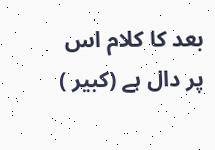بعد کا کلام اس پر دال ہے (کبیر )